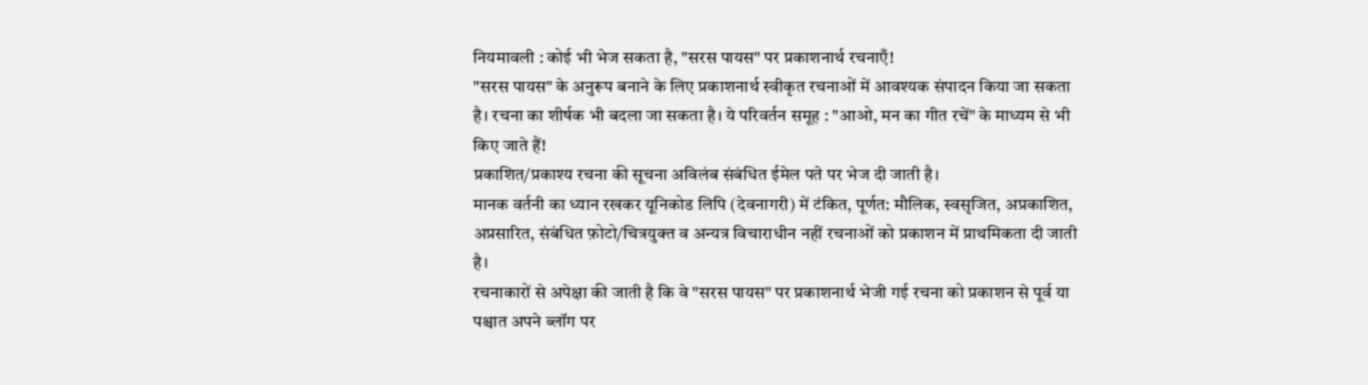नियमावली : कोई भी भेज सकता है, "सरस पायस" पर प्रकाशनार्थ रचनाएँ!
"सरस पायस" के अनुरूप बनाने के लिए प्रकाशनार्थ स्वीकृत रचनाओं में आवश्यक संपादन किया जा सकता है। रचना का शीर्षक भी बदला जा सकता है। ये परिवर्तन समूह : "आओ, मन का गीत रचें" के माध्यम से भी किए जाते हैं!
प्रकाशित/प्रकाश्य रचना की सूचना अविलंब संबंधित ईमेल पते पर भेज दी जाती है।
मानक वर्तनी का ध्यान रखकर यूनिकोड लिपि (देवनागरी) में टंकित, पूर्णत: मौलिक, स्वसृजित, अप्रकाशित, अप्रसारित, संबंधित फ़ोटो/चित्रयुक्त व अन्यत्र विचाराधीन नहीं रचनाओं को प्रकाशन में प्राथमिकता दी जाती है।
रचनाकारों से अपेक्षा की जाती है कि वे "सरस पायस" पर प्रकाशनार्थ भेजी गई रचना को प्रकाशन से पूर्व या पश्चात अपने ब्लॉग पर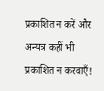प्रकाशित न करें और अन्यत्र कहीं भी प्रकाशित न करवाएँ!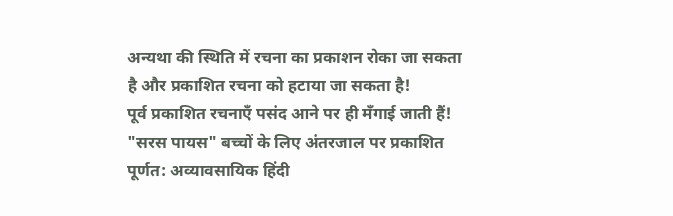अन्यथा की स्थिति में रचना का प्रकाशन रोका जा सकता है और प्रकाशित रचना को हटाया जा सकता है!
पूर्व प्रकाशित रचनाएँ पसंद आने पर ही मँगाई जाती हैं!
"सरस पायस" बच्चों के लिए अंतरजाल पर प्रकाशित पूर्णत: अव्यावसायिक हिंदी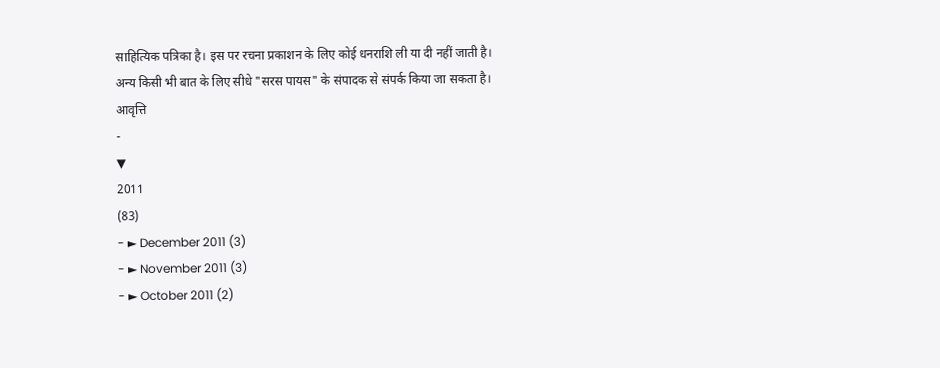साहित्यिक पत्रिका है। इस पर रचना प्रकाशन के लिए कोई धनराशि ली या दी नहीं जाती है।
अन्य किसी भी बात के लिए सीधे "सरस पायस" के संपादक से संपर्क किया जा सकता है।
आवृत्ति
-
▼
2011
(83)
- ► December 2011 (3)
- ► November 2011 (3)
- ► October 2011 (2)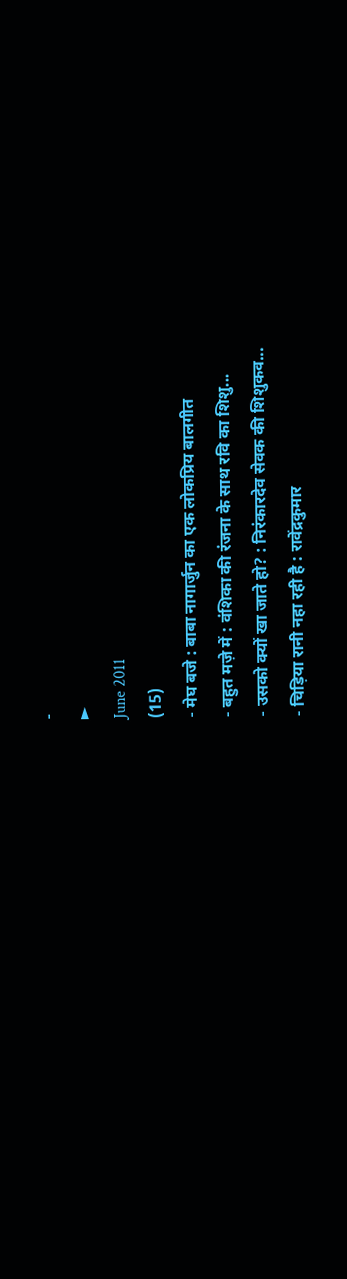-
►
June 2011
(15)
- मेघ बजे : बाबा नागार्जुन का एक लोकप्रिय बालगीत
- बहुत मज़े में : वंशिका की रंजना के साथ रवि का शिशु...
- उसको क्यों खा जाते हो? : निरंकारदेव सेवक की शिशुकव...
- चिड़िया रानी नहा रही है : रावेंद्रकुमार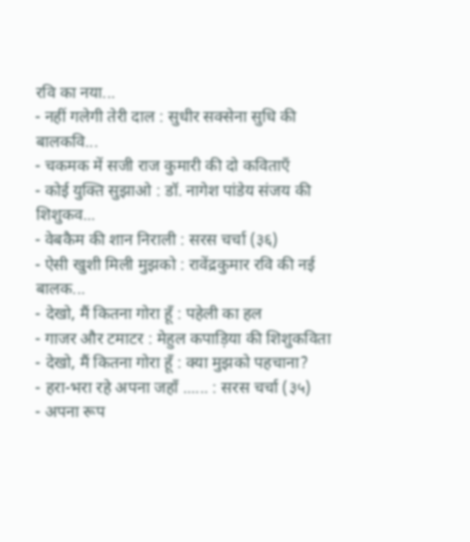रवि का नया...
- नहीं गलेगी तेरी दाल : सुधीर सक्सेना सुधि की बालकवि...
- चकमक में सजी राज कुमारी की दो कविताएँ
- कोई युक्ति सुझाओ : डॉ. नागेश पांडेय संजय की शिशुकव...
- वेबकैम की शान निराली : सरस चर्चा (३६)
- ऐसी खुशी मिली मुझको : रावेंद्रकुमार रवि की नई बालक...
- देखो, मैं कितना गोरा हूँ : पहेली का हल
- गाजर और टमाटर : मेहुल कपाड़िया की शिशुकविता
- देखो, मैं कितना गोरा हूँ : क्या मुझको पहचाना?
- हरा-भरा रहे अपना जहाँ ...... : सरस चर्चा (३५)
- अपना रूप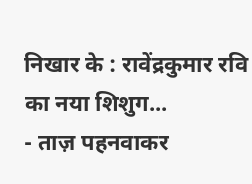निखार के : रावेंद्रकुमार रवि का नया शिशुग...
- ताज़ पहनवाकर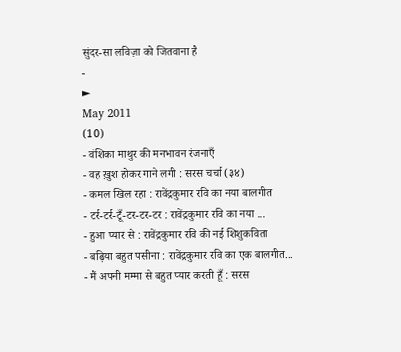सुंदर-सा लविज़ा को जितवाना है
-
►
May 2011
(10)
- वंशिका माथुर की मनभावन रंजनाएँ
- वह ख़ुश होकर गाने लगी : सरस चर्चा (३४)
- कमल खिल रहा : रावेंद्रकुमार रवि का नया बालगीत
- टर्र-टर्र-टूँ-टर-टर-टर : रावेंद्रकुमार रवि का नया ...
- हुआ प्यार से : रावेंद्रकुमार रवि की नई शिशुकविता
- बढ़िया बहुत पसीना : रावेंद्रकुमार रवि का एक बालगीत...
- मैं अपनी मम्मा से बहुत प्यार करती हूँ : सरस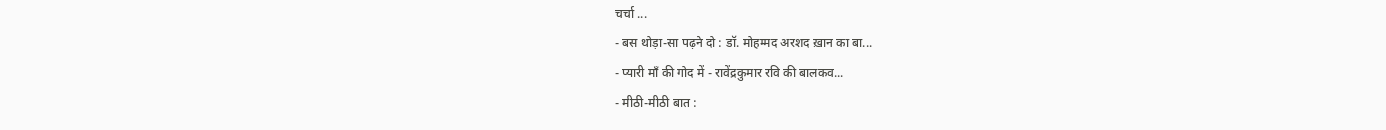चर्चा ...
- बस थोड़ा-सा पढ़ने दो : डॉ. मोहम्मद अरशद ख़ान का बा...
- प्यारी माँ की गोद में - रावेंद्रकुमार रवि की बालकव...
- मीठी-मीठी बात :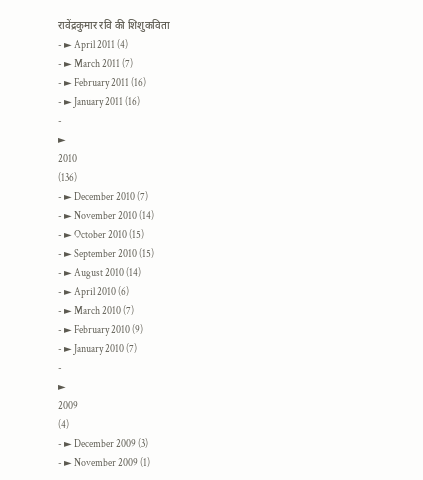रावेंद्रकुमार रवि की शिशुकविता
- ► April 2011 (4)
- ► March 2011 (7)
- ► February 2011 (16)
- ► January 2011 (16)
-
►
2010
(136)
- ► December 2010 (7)
- ► November 2010 (14)
- ► October 2010 (15)
- ► September 2010 (15)
- ► August 2010 (14)
- ► April 2010 (6)
- ► March 2010 (7)
- ► February 2010 (9)
- ► January 2010 (7)
-
►
2009
(4)
- ► December 2009 (3)
- ► November 2009 (1)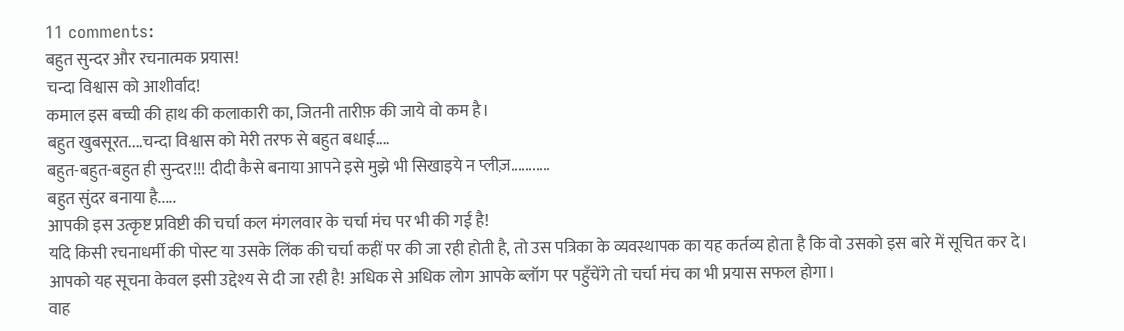11 comments:
बहुत सुन्दर और रचनात्मक प्रयास!
चन्दा विश्वास को आशीर्वाद!
कमाल इस बच्ची की हाथ की कलाकारी का, जितनी तारीफ़ की जाये वो कम है।
बहुत खुबसूरत....चन्दा विश्वास को मेरी तरफ से बहुत बधाई....
बहुत-बहुत-बहुत ही सुन्दर!!! दीदी कैसे बनाया आपने इसे मुझे भी सिखाइये न प्लीज़...........
बहुत सुंदर बनाया है.....
आपकी इस उत्कृष्ट प्रविष्टी की चर्चा कल मंगलवार के चर्चा मंच पर भी की गई है!
यदि किसी रचनाधर्मी की पोस्ट या उसके लिंक की चर्चा कहीं पर की जा रही होती है, तो उस पत्रिका के व्यवस्थापक का यह कर्तव्य होता है कि वो उसको इस बारे में सूचित कर दे। आपको यह सूचना केवल इसी उद्देश्य से दी जा रही है! अधिक से अधिक लोग आपके ब्लॉग पर पहुँचेंगे तो चर्चा मंच का भी प्रयास सफल होगा।
वाह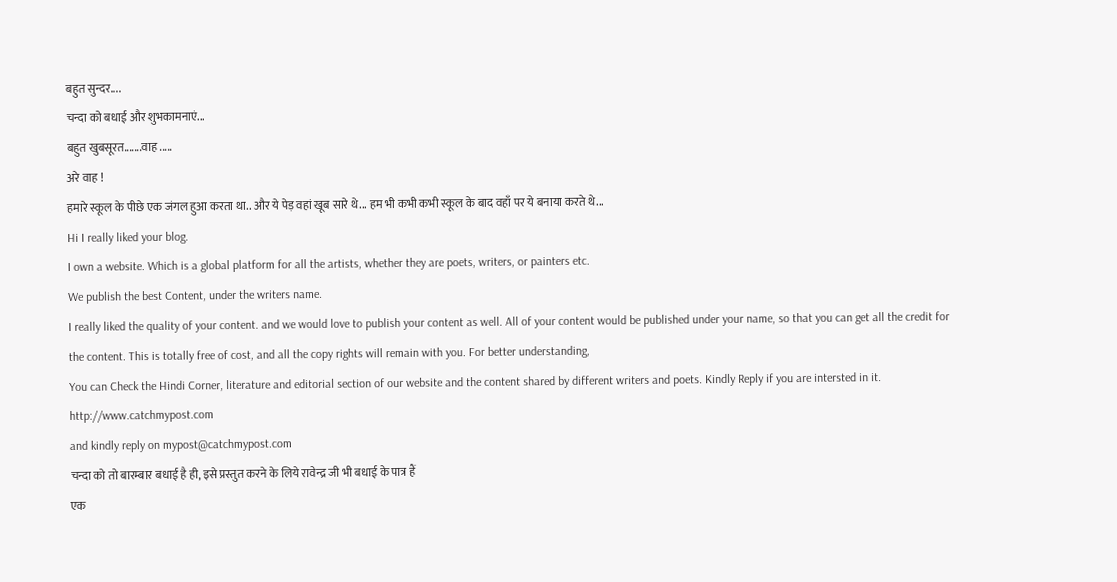बहुत सुन्दर....
चन्दा को बधाई और शुभकामनाएं...
बहुत खुबसूरत.......वाह .....
अरे वाह !
हमारे स्कूल के पीछे एक जंगल हुआ करता था.. और ये पेड़ वहां खूब सारे थे... हम भी कभी कभी स्कूल के बाद वहाँ पर ये बनाया करते थे...
Hi I really liked your blog.
I own a website. Which is a global platform for all the artists, whether they are poets, writers, or painters etc.
We publish the best Content, under the writers name.
I really liked the quality of your content. and we would love to publish your content as well. All of your content would be published under your name, so that you can get all the credit for the content. This is totally free of cost, and all the copy rights will remain with you. For better understanding,
You can Check the Hindi Corner, literature and editorial section of our website and the content shared by different writers and poets. Kindly Reply if you are intersted in it.
http://www.catchmypost.com
and kindly reply on mypost@catchmypost.com
चन्दा को तो बारम्बार बधाई है ही, इसे प्रस्तुत करने के लिये रावेन्द्र जी भी बधाई के पात्र हैं
एक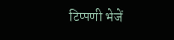टिप्पणी भेजें